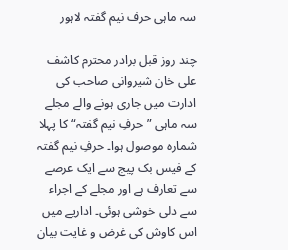سہ ماہی حرف نیم گفتہ لاہور

چند روز قبل برادر محترم کاشف علی خان شیروانی صاحب کی ادارت میں جاری ہونے والے مجلے سہ ماہی ”حرفِ نیم گفتہ“ کا پہلا شمارہ موصول ہوا۔ حرفِ نیم گفتہ کے فیس بک پیج سے ایک عرصے سے تعارف ہے اور مجلے کے اجراء سے دلی خوشی ہوئی۔ اداریے میں اس کاوش کی غرض و غایت بیان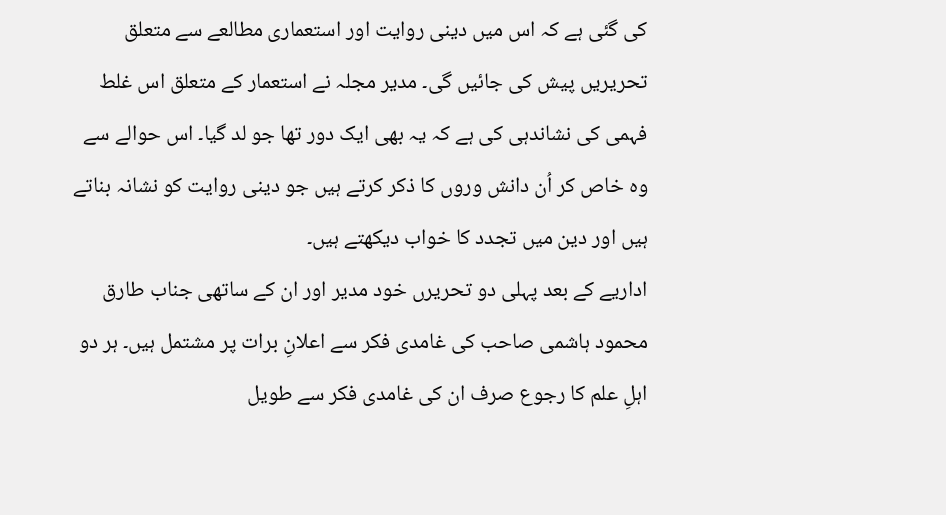کی گئی ہے کہ اس میں دینی روایت اور استعماری مطالعے سے متعلق تحریریں پیش کی جائیں گی۔ مدیر مجلہ نے استعمار کے متعلق اس غلط فہمی کی نشاندہی کی ہے کہ یہ بھی ایک دور تھا جو لد گیا۔ اس حوالے سے وہ خاص کر اُن دانش وروں کا ذکر کرتے ہیں جو دینی روایت کو نشانہ بناتے ہیں اور دین میں تجدد کا خواب دیکھتے ہیں۔
اداریے کے بعد پہلی دو تحریرں خود مدیر اور ان کے ساتھی جناب طارق محمود ہاشمی صاحب کی غامدی فکر سے اعلانِ برات پر مشتمل ہیں۔ ہر دو اہلِ علم کا رجوع صرف ان کی غامدی فکر سے طویل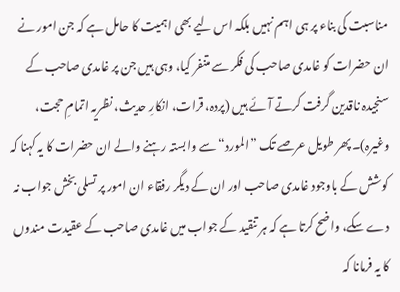مناسبت کی بناء پر ہی اہم نہیں بلکہ اس لیے بھی اہمیت کا حامل ہے کہ جن امور نے ان حضرات کو غامدی صاحب کی فکر سے متنفر کیا، وہی ہیں جن پر غامدی صاحب کے سنجیدہ ناقدین گرفت کرتے آئے ہیں (پردہ، قرات، انکارِ حدیث، نظریہ اتمامِ حجت، وغیرہ)۔ پھر طویل عرصے تک ”المورد“ سے وابستہ رہنے والے ان حضرات کا یہ کہنا کہ کوشش کے باوجود غامدی صاحب اور ان کے دیگر رفقاء ان امور پر تسلی بخش جواب نہ دے سکے، واضح کرتا ہے کہ ہر تنقید کے جواب میں غامدی صاحب کے عقیدت مندوں کا یہ فرمانا کہ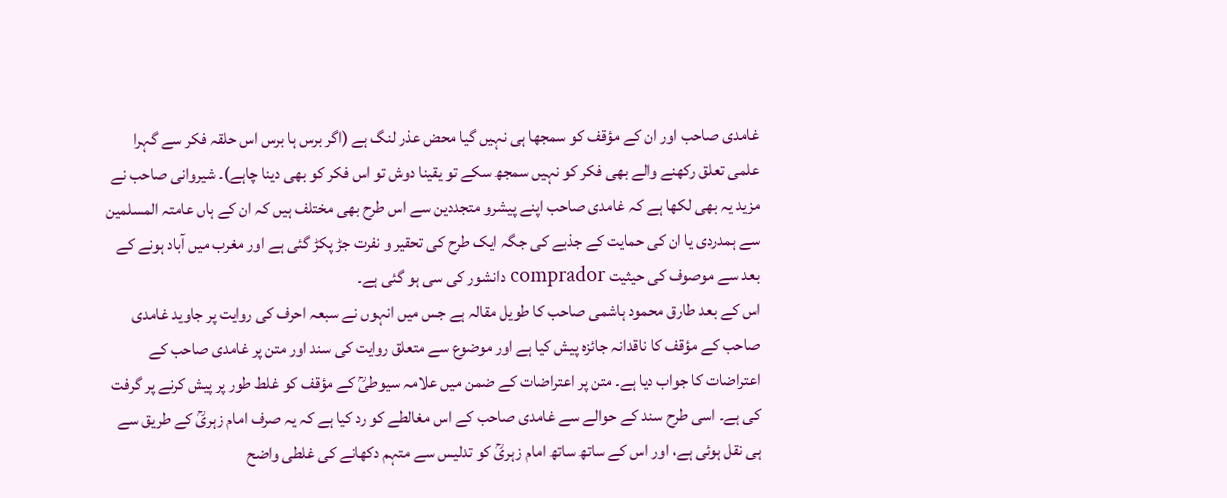غامدی صاحب اور ان کے مؤقف کو سمجھا ہی نہیں گیا محض عذر لنگ ہے (اگر برس ہا برس اس حلقہ فکر سے گہرا علمی تعلق رکھنے والے بھی فکر کو نہیں سمجھ سکے تو یقینا دوش تو اس فکر کو بھی دینا چاہے)۔ شیروانی صاحب نے مزید یہ بھی لکھا ہے کہ غامدی صاحب اپنے پیشرو متجددین سے اس طرح بھی مختلف ہیں کہ ان کے ہاں عامتہ المسلمین سے ہمدردی یا ان کی حمایت کے جذبے کی جگہ ایک طرح کی تحقیر و نفرت جڑ پکڑ گئی ہے اور مغرب میں آباد ہونے کے بعد سے موصوف کی حیثیت comprador دانشور کی سی ہو گئی ہے۔
اس کے بعد طارق محمود ہاشمی صاحب کا طویل مقالہ ہے جس میں انہوں نے سبعہ احرف کی روایت پر جاوید غامدی صاحب کے مؤقف کا ناقدانہ جائزہ پیش کیا ہے اور موضوع سے متعلق روایت کی سند اور متن پر غامدی صاحب کے اعتراضات کا جواب دیا ہے۔ متن پر اعتراضات کے ضمن میں علامہ سیوطیؒ کے مؤقف کو غلط طور پر پیش کرنے پر گرفت کی ہے۔ اسی طرح سند کے حوالے سے غامدی صاحب کے اس مغالطے کو رد کیا ہے کہ یہ صرف امام زہریؒ کے طریق سے ہی نقل ہوئی ہے، اور اس کے ساتھ ساتھ امام زہریؒ کو تدلیس سے متہم دکھانے کی غلطی واضح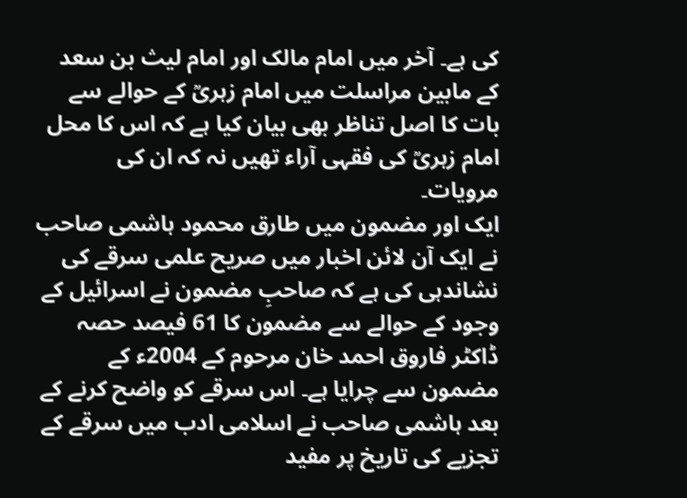کی ہے۔ آخر میں امام مالک اور امام لیث بن سعد کے مابین مراسلت میں امام زہریؒ کے حوالے سے بات کا اصل تناظر بھی بیان کیا ہے کہ اس کا محل امام زہریؒ کی فقہی آراء تھیں نہ کہ ان کی مرویات۔
ایک اور مضمون میں طارق محمود ہاشمی صاحب نے ایک آن لائن اخبار میں صریح علمی سرقے کی نشاندہی کی ہے کہ صاحبِ مضمون نے اسرائیل کے وجود کے حوالے سے مضمون کا 61 فیصد حصہ ڈاکٹر فاروق احمد خان مرحوم کے 2004ء کے مضمون سے چرایا ہے۔ اس سرقے کو واضح کرنے کے بعد ہاشمی صاحب نے اسلامی ادب میں سرقے کے تجزیے کی تاریخ پر مفید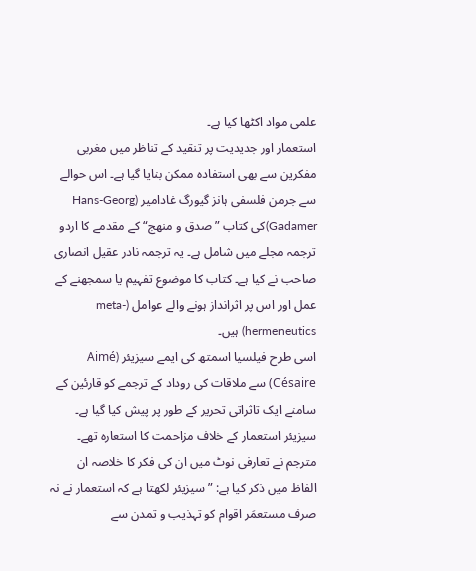علمی مواد اکٹھا کیا ہے۔
استعمار اور جدیدیت پر تنقید کے تناظر میں مغربی مفکرین سے بھی استفادہ ممکن بنایا گیا ہے۔ اس حوالے سے جرمن فلسفی ہانز گیورگ غادامیر (Hans-Georg Gadamer)کی کتاب ”صدق و منھج“ کے مقدمے کا اردو ترجمہ مجلے میں شامل ہے۔ یہ ترجمہ نادر عقیل انصاری صاحب نے کیا ہے۔ کتاب کا موضوع تفہیم یا سمجھنے کے عمل اور اس پر اثرانداز ہونے والے عوامل (meta-hermeneutics) ہیں۔
اسی طرح فیلسیا اسمتھ کی ایمے سیزیئر (Aimé Césaire) سے ملاقات کی روداد کے ترجمے کو قارئین کے سامنے ایک تاثراتی تحریر کے طور پر پیش کیا گیا ہے۔ سیزیئر استعمار کے خلاف مزاحمت کا استعارہ تھے۔ مترجم نے تعارفی نوٹ میں ان کی فکر کا خلاصہ ان الفاظ میں ذکر کیا ہے: ”سیزیئر لکھتا ہے کہ استعمار نے نہ صرف مستعمَر اقوام کو تہذیب و تمدن سے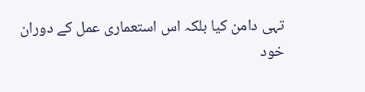تہی دامن کیا بلکہ اس استعماری عمل کے دوران خود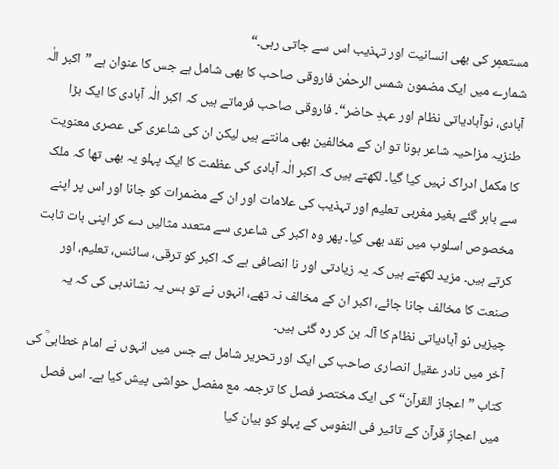مستعمِر کی بھی انسانیت اور تہذیب اس سے جاتی رہی۔“
شمارے میں ایک مضمون شمس الرحمٰن فاروقی صاحب کا بھی شامل ہے جس کا عنوان ہے ”اکبر الٰہ آبادی، نوآبادیاتی نظام اور عہدِ حاضر“۔ فاروقی صاحب فرماتے ہیں کہ اکبر الٰہ آبادی کا ایک بڑا طنزیہ مزاحیہ شاعر ہونا تو ان کے مخالفین بھی مانتے ہیں لیکن ان کی شاعری کی عصری معنویت کا مکمل ادراک نہیں کیا گیا۔ لکھتے ہیں کہ اکبر الٰہ آبادی کی عظمت کا ایک پہلو یہ بھی تھا کہ ملک سے باہر گئے بغیر مغربی تعلیم اور تہذیب کی علامات اور ان کے مضمرات کو جانا اور اس پر اپنے مخصوص اسلوب میں نقد بھی کیا۔ پھر وہ اکبر کی شاعری سے متعدد مثالیں دے کر اپنی بات ثابت کرتے ہیں۔ مزید لکھتے ہیں کہ یہ زیادتی اور نا انصافی ہے کہ اکبر کو ترقی، سائنس، تعلیم، اور صنعت کا مخالف جانا جائے، اکبر ان کے مخالف نہ تھے، انہوں نے تو بس یہ نشاندہی کی کہ یہ چیزیں نو آبادیاتی نظام کا آلہ بن کر رہ گئی ہیں۔
آخر میں نادر عقیل انصاری صاحب کی ایک اور تحریر شامل ہے جس میں انہوں نے امام خطابیؒ کی کتاب ”اعجاز القرآن“ کی ایک مختصر فصل کا ترجمہ مع مفصل حواشی پیش کیا ہے۔ اس فصل میں اعجازِ قرآن کے تاثیر فی النفوس کے پہلو کو بیان کیا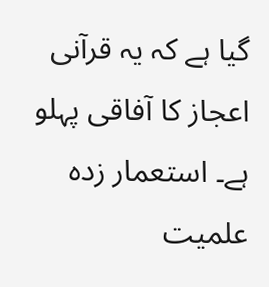گیا ہے کہ یہ قرآنی اعجاز کا آفاقی پہلو ہے۔ استعمار زدہ علمیت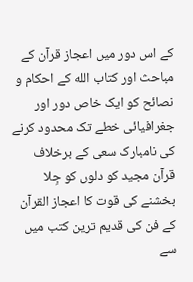کے اس دور میں اعجاز قرآن کے مباحث اور کتاب الله کے احکام و نصائح کو ایک خاص دور اور جغرافیائی خطے تک محدود کرنے کی نامبارک سعی کے برخلاف قرآن مجید کو دلوں کو جِلا بخشنے کی قوت کا اعجاز القرآن کے فن کی قدیم ترین کتب میں سے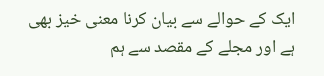ایک کے حوالے سے بیان کرنا معنی خیز بھی ہے اور مجلے کے مقصد سے ہم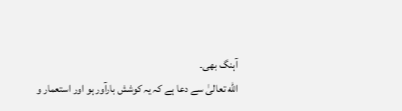آہنگ بھی۔
الله تعالیٰ سے دعا ہے کہ یہ کوشش بارآور ہو اور استعمار و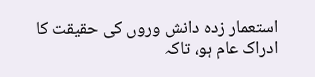استعمار زدہ دانش وروں کی حقیقت کا ادراک عام ہو، تاکہ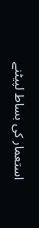استعمار کی بساط لپیٹنے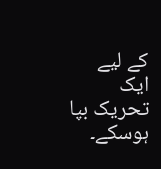کے لیے ایک تحریک بپا ہوسکے۔